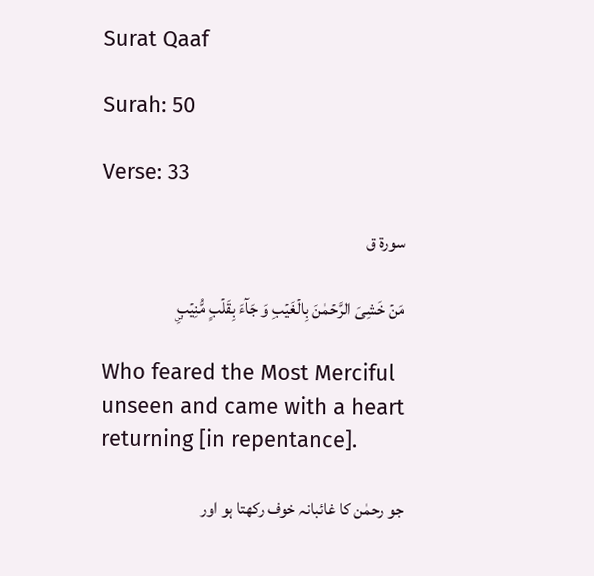Surat Qaaf

Surah: 50

Verse: 33

سورة ق

مَنۡ خَشِیَ الرَّحۡمٰنَ بِالۡغَیۡبِ وَ جَآءَ بِقَلۡبٍ مُّنِیۡبِۣ

Who feared the Most Merciful unseen and came with a heart returning [in repentance].

جو رحمٰن کا غائبانہ خوف رکھتا ہو اور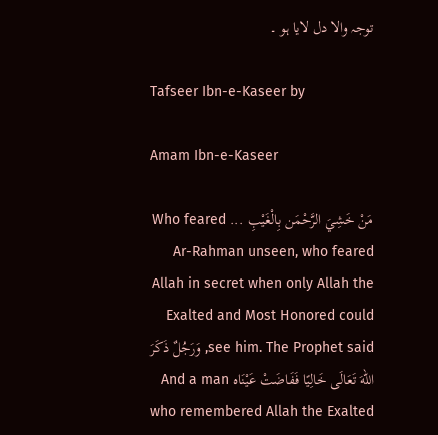توجہ والا دل لایا ہو ۔

Tafseer Ibn-e-Kaseer by

Amam Ibn-e-Kaseer

مَنْ خَشِيَ الرَّحْمَن بِالْغَيْبِ ... Who feared Ar-Rahman unseen, who feared Allah in secret when only Allah the Exalted and Most Honored could see him. The Prophet said, وَرَجُلٌ ذَكَرَ اللهَ تَعَالَى خَالِيًا فَفَاضَتْ عَيْنَاه And a man who remembered Allah the Exalted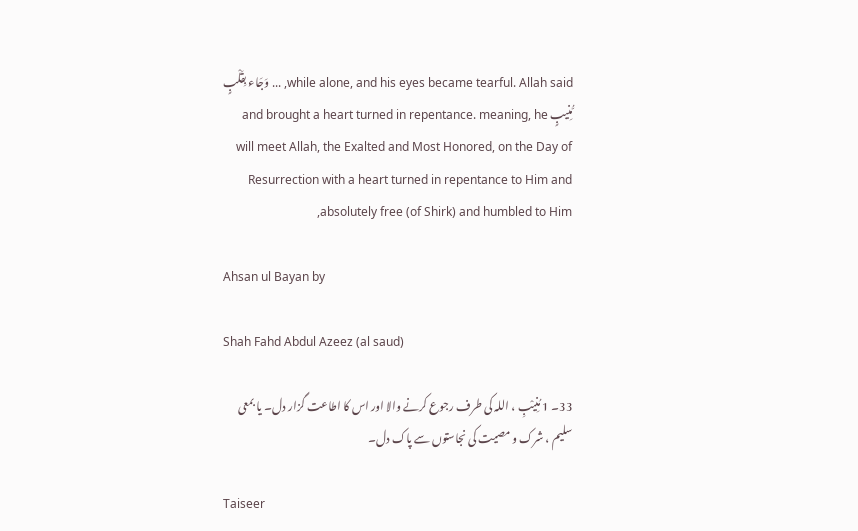while alone, and his eyes became tearful. Allah said, ... وَجَاء بِقَلْبٍ مُّنِيبٍ and brought a heart turned in repentance. meaning, he will meet Allah, the Exalted and Most Honored, on the Day of Resurrection with a heart turned in repentance to Him and absolutely free (of Shirk) and humbled to Him,

Ahsan ul Bayan by

Shah Fahd Abdul Azeez (al saud)

33۔ 1 مُنِیْبِ ، اللہ کی طرف رجوع کرنے والا اور اس کا اطاعت گزار دل۔ یا بمعی سلیم ، شرک و مصیت کی نجاستوں سے پاک دل۔

Taiseer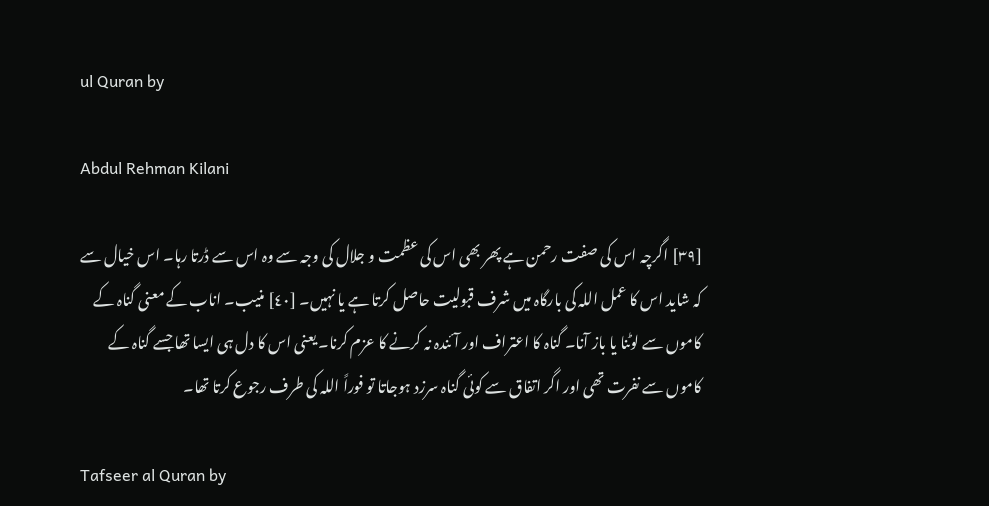ul Quran by

Abdul Rehman Kilani

[٣٩] اگرچہ اس کی صفت رحمن ہے پھر بھی اس کی عظمت و جلال کی وجہ سے وہ اس سے ڈرتا رہا۔ اس خیال سے کہ شاید اس کا عمل اللہ کی بارگاہ میں شرف قبولیت حاصل کرتا ہے یا نہیں۔ [٤٠] منیب۔ اناب کے معنی گناہ کے کاموں سے لوٹنا یا باز آنا۔ گناہ کا اعتراف اور آئندہ نہ کرنے کا عزم کرنا۔ یعنی اس کا دل ہی ایسا تھا جسے گناہ کے کاموں سے نفرت تھی اور اگر اتفاق سے کوئی گناہ سرزد ہوجاتا تو فوراً اللہ کی طرف رجوع کرتا تھا۔

Tafseer al Quran by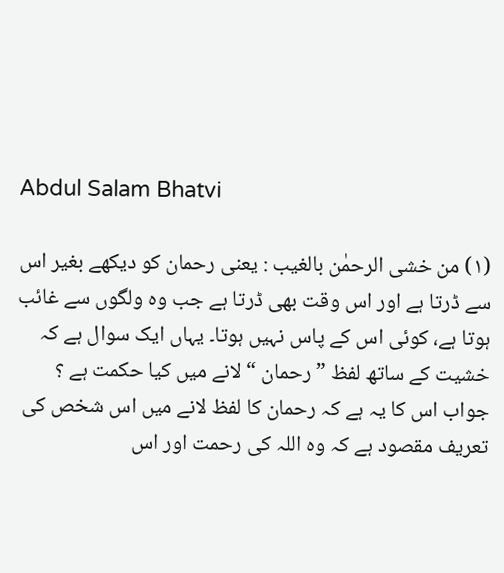Abdul Salam Bhatvi

(١) من خشی الرحمٰن بالغیب : یعنی رحمان کو دیکھے بغیر اس سے ڈرتا ہے اور اس وقت بھی ڈرتا ہے جب وہ ولگوں سے غائب ہوتا ہے، کوئی اس کے پاس نہیں ہوتا۔ یہاں ایک سوال ہے کہ خشیت کے ساتھ لفظ ” رحمان “ لانے میں کیا حکمت ہے ؟ جواب اس کا یہ ہے کہ رحمان کا لفظ لانے میں اس شخص کی تعریف مقصود ہے کہ وہ اللہ کی رحمت اور اس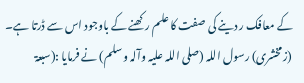کے معافک ر دینے کی صفت کا علم رکھنے کے باوجود اس سے ڈرتا ہے۔ (زمخشری) رسول اللہ (صلی اللہ علیہ وآلہ وسلم) نے فرمایا :(سبعۃ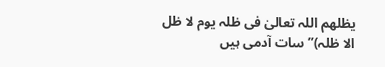یظلھم اللہ تعالیٰ فی ظلہ یوم لا ظل الا ظلہ)” سات آدمی ہیں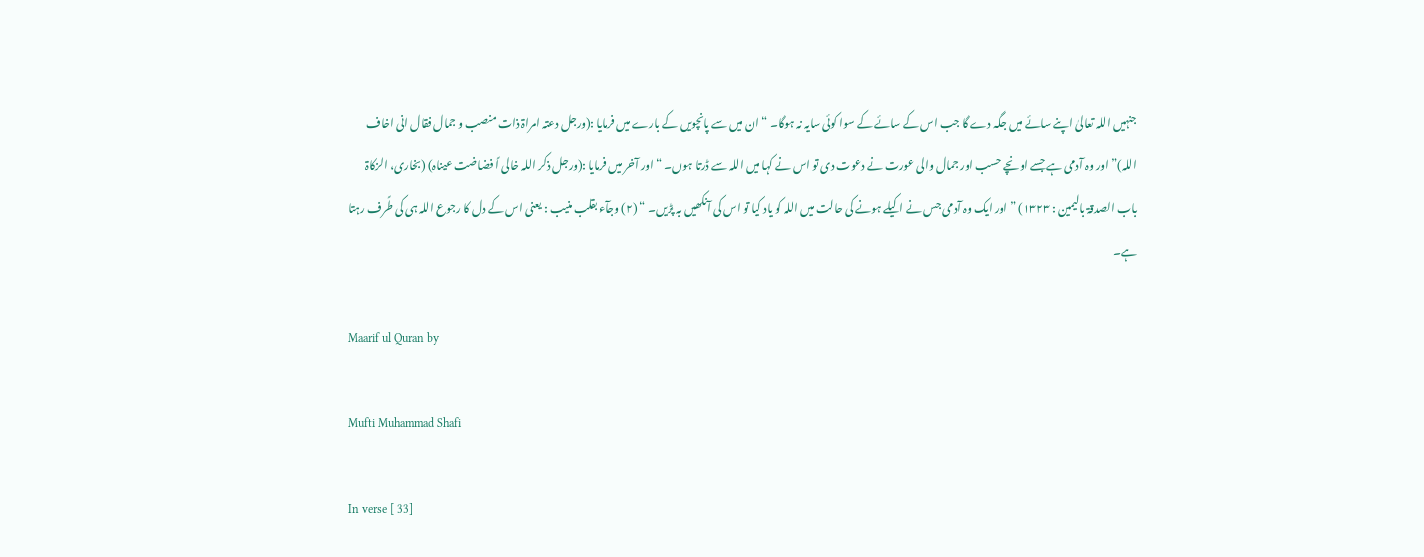جنہیں اللہ تعالیٰ اپنے سائے میں جگہ دے گا جب اس کے سائے کے سوا کوئی سایہ نہ ہوگا۔ “ ان میں سے پانچویں کے بارے میں فرمایا :(ورجل دعتہ امراۃ ذات منصب و جمال فقال انی اخاف اللہ)” اور وہ آدمی ہے جسے اونچے حسب اور جمال والی عورت نے دعوت دی تو اس نے کہا میں اللہ سے ڈرتا ہوں۔ “ اور آخر میں فرمایا :(ورجل ذکر اللہ خالی اً فضاضت عیناہ) (بخاری، الزکاۃ باب الصدقۃ بالیمین : ١٣٢٣) ” اور ایک وہ آدمی جس نے اکیلے ہونے کی حالت میں اللہ کو یاد کیا تو اس کی آنکھیں بہ پڑیں۔ “ (٢) وجآء بقلب منیب : یعنی اس کے دل کا رجوع اللہ ہی کی طًرف رہتا ہے۔

Maarif ul Quran by

Mufti Muhammad Shafi

In verse [ 33]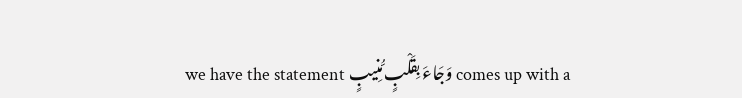we have the statement وَجَاءَ بِقَلْبٍ مُّنِيبٍ comes up with a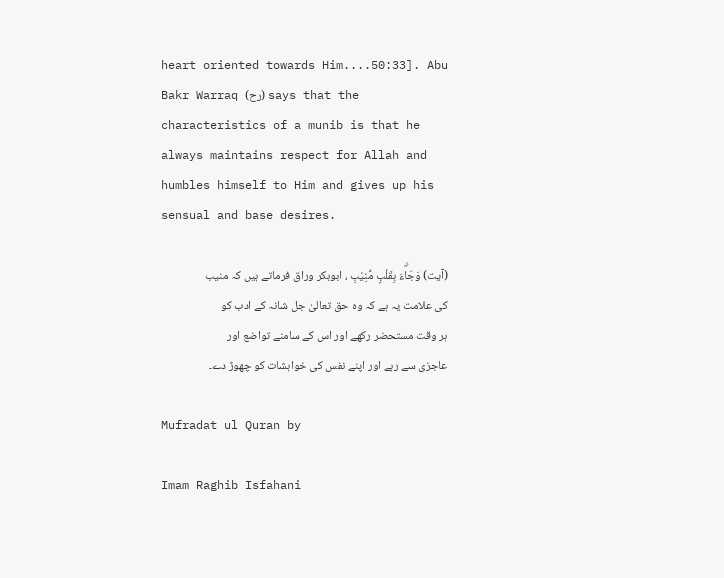heart oriented towards Him....50:33]. Abu Bakr Warraq (رح) says that the characteristics of a munib is that he always maintains respect for Allah and humbles himself to Him and gives up his sensual and base desires.

(آیت) وَجَاۗءَ بِقَلْبٍ مُّنِيْبِ ، ابوبکر وراق فرماتے ہیں کہ منیب کی علامت یہ ہے کہ وہ حق تعالیٰ جل شانہ کے ادب کو ہر وقت مستحضر رکھے اور اس کے سامنے تواضع اور عاجزی سے رہے اور اپنے نفس کی خواہشات کو چھوڑ دے۔

Mufradat ul Quran by

Imam Raghib Isfahani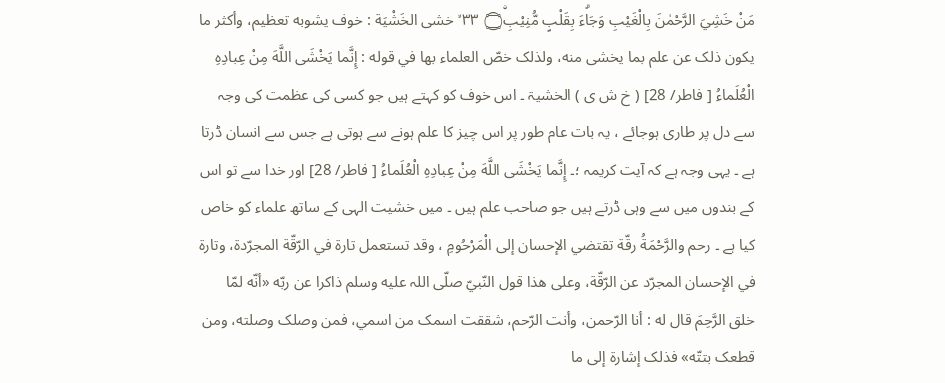مَنْ خَشِيَ الرَّحْمٰنَ بِالْغَيْبِ وَجَاۗءَ بِقَلْبٍ مُّنِيْبِۨ۝ ٣٣ ۙ خشی الخَشْيَة : خوف يشوبه تعظیم، وأكثر ما يكون ذلک عن علم بما يخشی منه، ولذلک خصّ العلماء بها في قوله : إِنَّما يَخْشَى اللَّهَ مِنْ عِبادِهِ الْعُلَماءُ [ فاطر/ 28] ( خ ش ی ) الخشیۃ ۔ اس خوف کو کہتے ہیں جو کسی کی عظمت کی وجہ سے دل پر طاری ہوجائے ، یہ بات عام طور پر اس چیز کا علم ہونے سے ہوتی ہے جس سے انسان ڈرتا ہے ۔ یہی وجہ ہے کہ آیت کریمہ ؛۔ إِنَّما يَخْشَى اللَّهَ مِنْ عِبادِهِ الْعُلَماءُ [ فاطر/ 28] اور خدا سے تو اس کے بندوں میں سے وہی ڈرتے ہیں جو صاحب علم ہیں ۔ میں خشیت الہی کے ساتھ علماء کو خاص کیا ہے ۔ رحم والرَّحْمَةُ رقّة تقتضي الإحسان إلى الْمَرْحُومِ ، وقد تستعمل تارة في الرّقّة المجرّدة، وتارة في الإحسان المجرّد عن الرّقّة، وعلی هذا قول النّبيّ صلّى اللہ عليه وسلم ذاکرا عن ربّه «أنّه لمّا خلق الرَّحِمَ قال له : أنا الرّحمن، وأنت الرّحم، شققت اسمک من اسمي، فمن وصلک وصلته، ومن قطعک بتتّه» فذلک إشارة إلى ما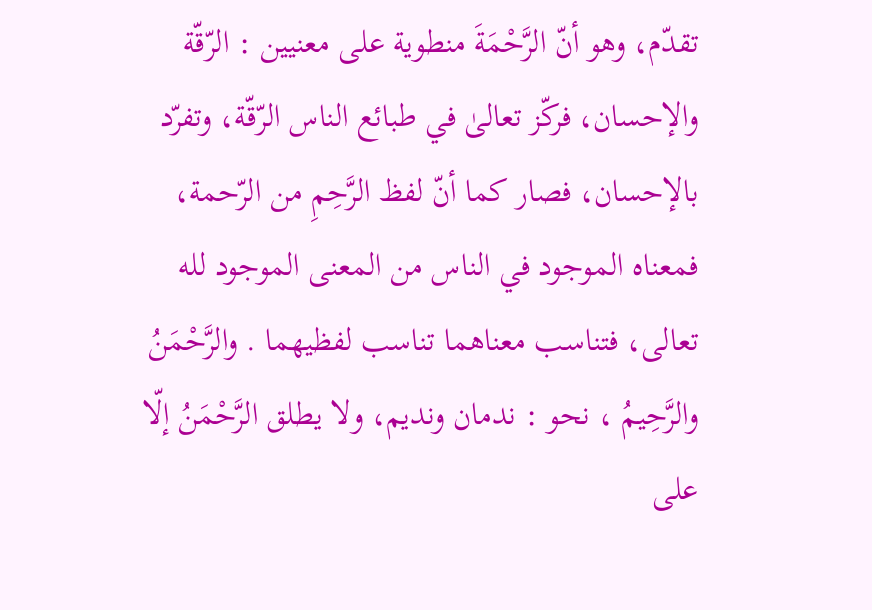تقدّم، وهو أنّ الرَّحْمَةَ منطوية علی معنيين : الرّقّة والإحسان، فركّز تعالیٰ في طبائع الناس الرّقّة، وتفرّد بالإحسان، فصار کما أنّ لفظ الرَّحِمِ من الرّحمة، فمعناه الموجود في الناس من المعنی الموجود لله تعالی، فتناسب معناهما تناسب لفظيهما . والرَّحْمَنُ والرَّحِيمُ ، نحو : ندمان وندیم، ولا يطلق الرَّحْمَنُ إلّا علی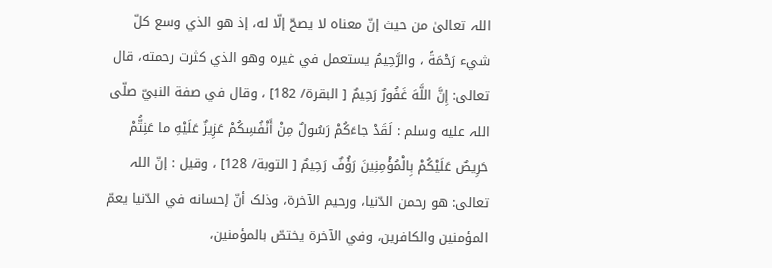اللہ تعالیٰ من حيث إنّ معناه لا يصحّ إلّا له، إذ هو الذي وسع کلّ شيء رَحْمَةً ، والرَّحِيمُ يستعمل في غيره وهو الذي کثرت رحمته، قال تعالی: إِنَّ اللَّهَ غَفُورٌ رَحِيمٌ [ البقرة/ 182] ، وقال في صفة النبيّ صلّى اللہ عليه وسلم : لَقَدْ جاءَكُمْ رَسُولٌ مِنْ أَنْفُسِكُمْ عَزِيزٌ عَلَيْهِ ما عَنِتُّمْ حَرِيصٌ عَلَيْكُمْ بِالْمُؤْمِنِينَ رَؤُفٌ رَحِيمٌ [ التوبة/ 128] ، وقیل : إنّ اللہ تعالی: هو رحمن الدّنيا، ورحیم الآخرة، وذلک أنّ إحسانه في الدّنيا يعمّ المؤمنین والکافرین، وفي الآخرة يختصّ بالمؤمنین،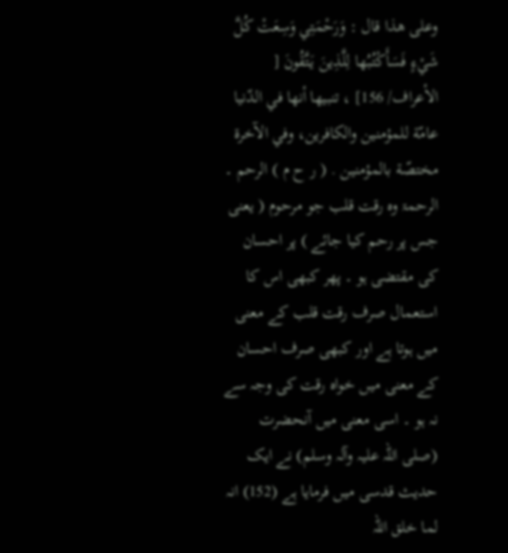وعلی هذا قال : وَرَحْمَتِي وَسِعَتْ كُلَّ شَيْءٍ فَسَأَكْتُبُها لِلَّذِينَ يَتَّقُونَ [ الأعراف/ 156] ، تنبيها أنها في الدّنيا عامّة للمؤمنین والکافرین، وفي الآخرة مختصّة بالمؤمنین . ( ر ح م ) الرحم ۔ الرحمۃ وہ رقت قلب جو مرحوم ( یعنی جس پر رحم کیا جائے ) پر احسان کی مقتضی ہو ۔ پھر کبھی اس کا استعمال صرف رقت قلب کے معنی میں ہوتا ہے اور کبھی صرف احسان کے معنی میں خواہ رقت کی وجہ سے نہ ہو ۔ اسی معنی میں آنحضرت (صلی اللہ علیہ وآلہ وسلم) نے ایک حدیث قدسی میں فرمایا ہے (152) انہ لما خلق اللہ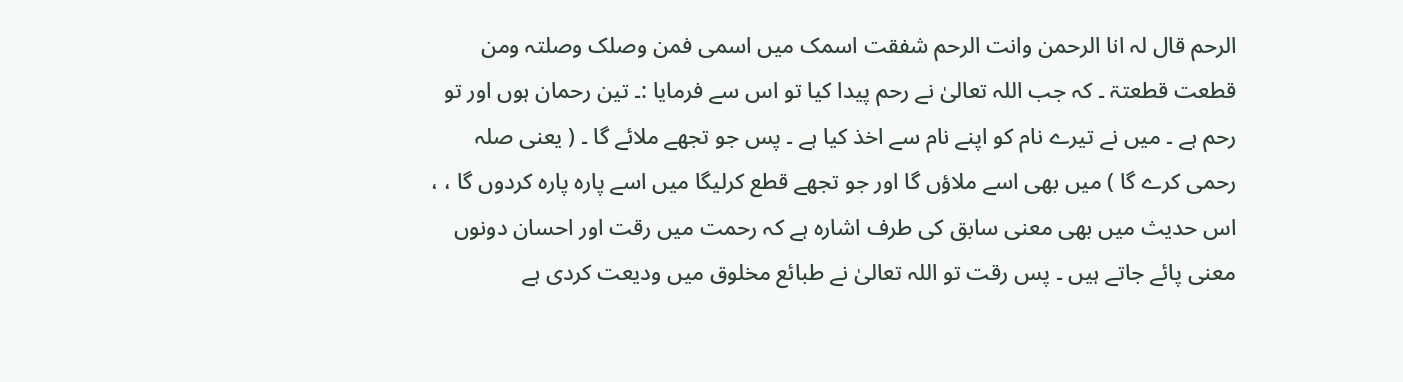الرحم قال لہ انا الرحمن وانت الرحم شفقت اسمک میں اسمی فمن وصلک وصلتہ ومن قطعت قطعتۃ ۔ کہ جب اللہ تعالیٰ نے رحم پیدا کیا تو اس سے فرمایا :۔ تین رحمان ہوں اور تو رحم ہے ۔ میں نے تیرے نام کو اپنے نام سے اخذ کیا ہے ۔ پس جو تجھے ملائے گا ۔ ( یعنی صلہ رحمی کرے گا ) میں بھی اسے ملاؤں گا اور جو تجھے قطع کرلیگا میں اسے پارہ پارہ کردوں گا ، ، اس حدیث میں بھی معنی سابق کی طرف اشارہ ہے کہ رحمت میں رقت اور احسان دونوں معنی پائے جاتے ہیں ۔ پس رقت تو اللہ تعالیٰ نے طبائع مخلوق میں ودیعت کردی ہے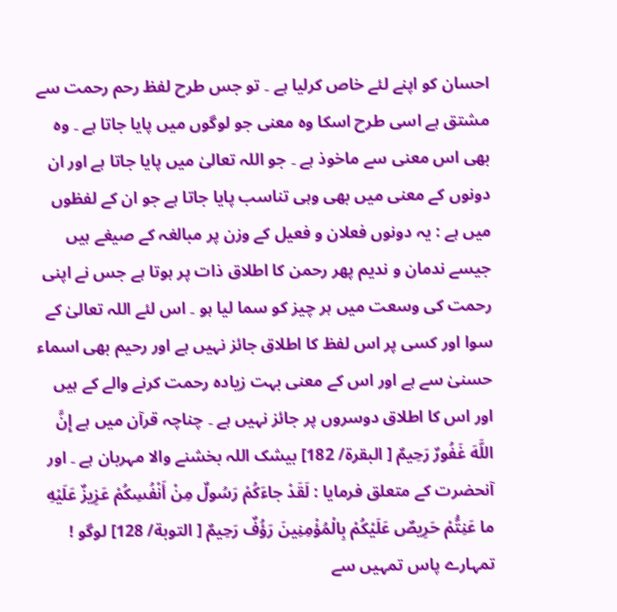احسان کو اپنے لئے خاص کرلیا ہے ۔ تو جس طرح لفظ رحم رحمت سے مشتق ہے اسی طرح اسکا وہ معنی جو لوگوں میں پایا جاتا ہے ۔ وہ بھی اس معنی سے ماخوذ ہے ۔ جو اللہ تعالیٰ میں پایا جاتا ہے اور ان دونوں کے معنی میں بھی وہی تناسب پایا جاتا ہے جو ان کے لفظوں میں ہے : یہ دونوں فعلان و فعیل کے وزن پر مبالغہ کے صیغے ہیں جیسے ندمان و ندیم پھر رحمن کا اطلاق ذات پر ہوتا ہے جس نے اپنی رحمت کی وسعت میں ہر چیز کو سما لیا ہو ۔ اس لئے اللہ تعالیٰ کے سوا اور کسی پر اس لفظ کا اطلاق جائز نہیں ہے اور رحیم بھی اسماء حسنیٰ سے ہے اور اس کے معنی بہت زیادہ رحمت کرنے والے کے ہیں اور اس کا اطلاق دوسروں پر جائز نہیں ہے ۔ چناچہ قرآن میں ہے إِنَّ اللَّهَ غَفُورٌ رَحِيمٌ [ البقرة/ 182] بیشک اللہ بخشنے والا مہربان ہے ۔ اور آنحضرت کے متعلق فرمایا : لَقَدْ جاءَكُمْ رَسُولٌ مِنْ أَنْفُسِكُمْ عَزِيزٌ عَلَيْهِ ما عَنِتُّمْ حَرِيصٌ عَلَيْكُمْ بِالْمُؤْمِنِينَ رَؤُفٌ رَحِيمٌ [ التوبة/ 128] لوگو ! تمہارے پاس تمہیں سے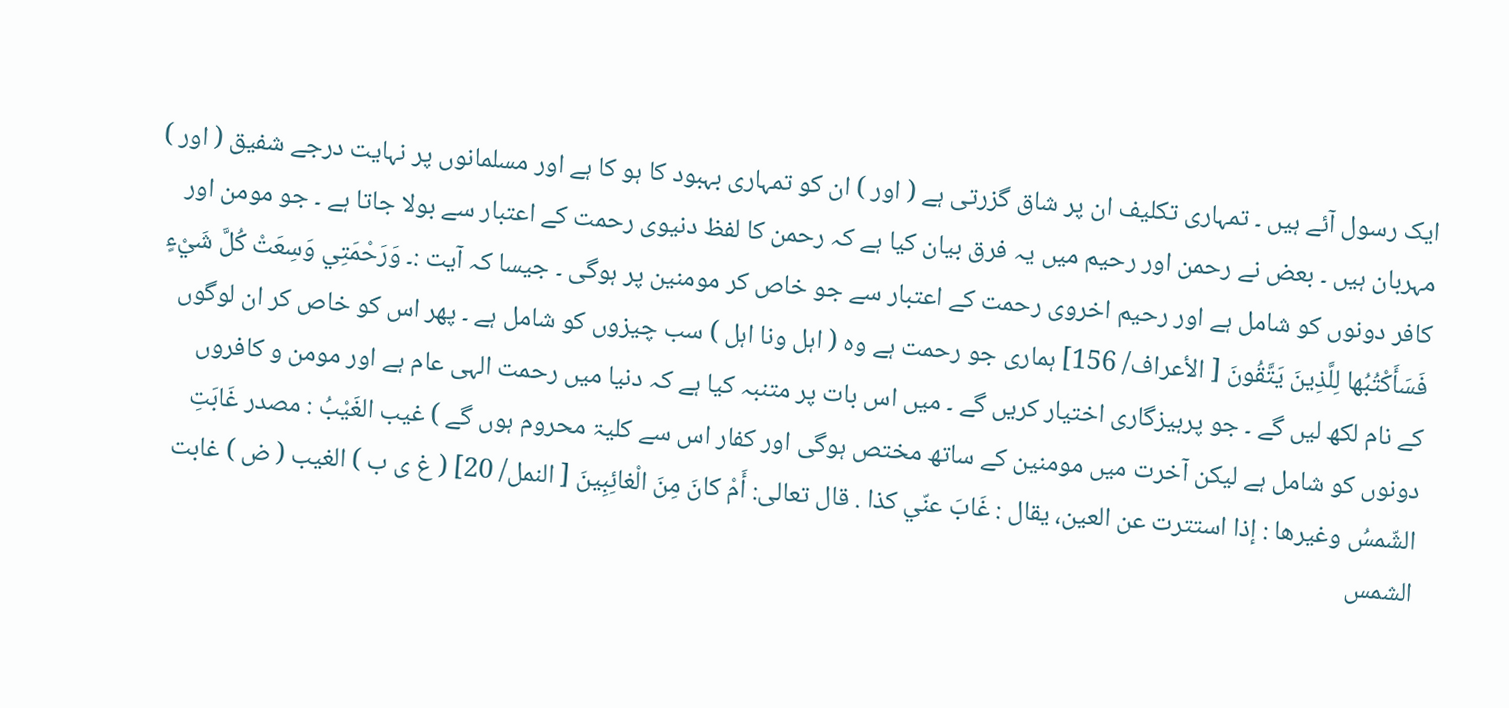ایک رسول آئے ہیں ۔ تمہاری تکلیف ان پر شاق گزرتی ہے ( اور ) ان کو تمہاری بہبود کا ہو کا ہے اور مسلمانوں پر نہایت درجے شفیق ( اور ) مہربان ہیں ۔ بعض نے رحمن اور رحیم میں یہ فرق بیان کیا ہے کہ رحمن کا لفظ دنیوی رحمت کے اعتبار سے بولا جاتا ہے ۔ جو مومن اور کافر دونوں کو شامل ہے اور رحیم اخروی رحمت کے اعتبار سے جو خاص کر مومنین پر ہوگی ۔ جیسا کہ آیت :۔ وَرَحْمَتِي وَسِعَتْ كُلَّ شَيْءٍ فَسَأَكْتُبُها لِلَّذِينَ يَتَّقُونَ [ الأعراف/ 156] ہماری جو رحمت ہے وہ ( اہل ونا اہل ) سب چیزوں کو شامل ہے ۔ پھر اس کو خاص کر ان لوگوں کے نام لکھ لیں گے ۔ جو پرہیزگاری اختیار کریں گے ۔ میں اس بات پر متنبہ کیا ہے کہ دنیا میں رحمت الہی عام ہے اور مومن و کافروں دونوں کو شامل ہے لیکن آخرت میں مومنین کے ساتھ مختص ہوگی اور کفار اس سے کلیۃ محروم ہوں گے ) غيب الغَيْبُ : مصدر غَابَتِ الشّمسُ وغیرها : إذا استترت عن العین، يقال : غَابَ عنّي كذا . قال تعالی: أَمْ كانَ مِنَ الْغائِبِينَ [ النمل/ 20] ( غ ی ب ) الغیب ( ض ) غابت الشمس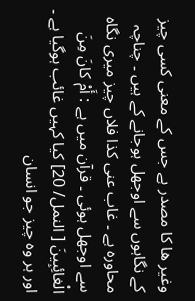وغیر ھا کا مصدر ہے جس کے معنی کسی چیز کے نگاہوں سے اوجھل ہوجانے کے ہیں ۔ چناچہ محاورہ ہے ۔ غاب عنی کذا فلاں چیز میری نگاہ سے اوجھل ہوئی ۔ قرآن میں ہے : أَمْ كانَ مِنَ الْغائِبِينَ [ النمل/ 20] کیا کہیں غائب ہوگیا ہے ۔ اور ہر وہ چیز جو انسان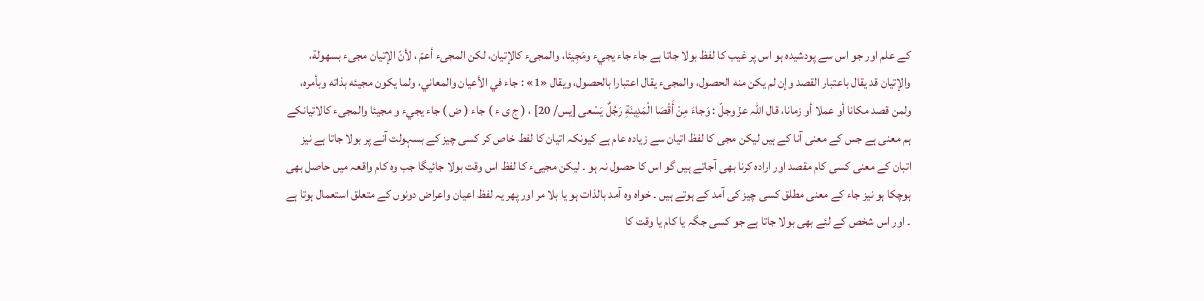کے علم اور جو اس سے پودشیدہ ہو اس پر غیب کا لفظ بولا جاتا ہے جاء جاء يجيء ومَجِيئا، والمجیء کالإتيان، لکن المجیء أعمّ ، لأنّ الإتيان مجیء بسهولة، والإتيان قد يقال باعتبار القصد وإن لم يكن منه الحصول، والمجیء يقال اعتبارا بالحصول، ويقال «1» : جاء في الأعيان والمعاني، ولما يكون مجيئه بذاته وبأمره، ولمن قصد مکانا أو عملا أو زمانا، قال اللہ عزّ وجلّ : وَجاءَ مِنْ أَقْصَا الْمَدِينَةِ رَجُلٌ يَسْعى [يس/ 20] ، ( ج ی ء ) جاء ( ض ) جاء يجيء و مجيئا والمجیء کالاتیانکے ہم معنی ہے جس کے معنی آنا کے ہیں لیکن مجی کا لفظ اتیان سے زیادہ عام ہے کیونکہ اتیان کا لفط خاص کر کسی چیز کے بسہولت آنے پر بولا جاتا ہے نیز اتبان کے معنی کسی کام مقصد اور ارادہ کرنا بھی آجاتے ہیں گو اس کا حصول نہ ہو ۔ لیکن مجییء کا لفظ اس وقت بولا جائیگا جب وہ کام واقعہ میں حاصل بھی ہوچکا ہو نیز جاء کے معنی مطلق کسی چیز کی آمد کے ہوتے ہیں ۔ خواہ وہ آمد بالذات ہو یا بلا مر اور پھر یہ لفظ اعیان واعراض دونوں کے متعلق استعمال ہوتا ہے ۔ اور اس شخص کے لئے بھی بولا جاتا ہے جو کسی جگہ یا کام یا وقت کا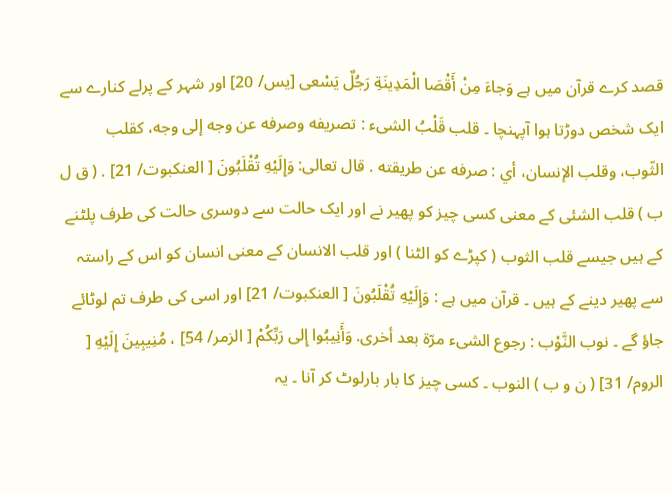قصد کرے قرآن میں ہے وَجاءَ مِنْ أَقْصَا الْمَدِينَةِ رَجُلٌ يَسْعى [يس/ 20] اور شہر کے پرلے کنارے سے ایک شخص دوڑتا ہوا آپہنچا ۔ قلب قَلْبُ الشیء : تصریفه وصرفه عن وجه إلى وجه، کقلب الثّوب، وقلب الإنسان، أي : صرفه عن طریقته . قال تعالی: وَإِلَيْهِ تُقْلَبُونَ [ العنکبوت/ 21] . ( ق ل ب ) قلب الشئی کے معنی کسی چیز کو پھیر نے اور ایک حالت سے دوسری حالت کی طرف پلٹنے کے ہیں جیسے قلب الثوب ( کپڑے کو الٹنا ) اور قلب الانسان کے معنی انسان کو اس کے راستہ سے پھیر دینے کے ہیں ۔ قرآن میں ہے : وَإِلَيْهِ تُقْلَبُونَ [ العنکبوت/ 21] اور اسی کی طرف تم لوٹائے جاؤ گے ۔ نوب النَّوْب : رجوع الشیء مرّة بعد أخری. وَأَنِيبُوا إِلى رَبِّكُمْ [ الزمر/ 54] ، مُنِيبِينَ إِلَيْهِ [ الروم/ 31] ( ن و ب ) النوب ۔ کسی چیز کا بار بارلوٹ کر آنا ۔ یہ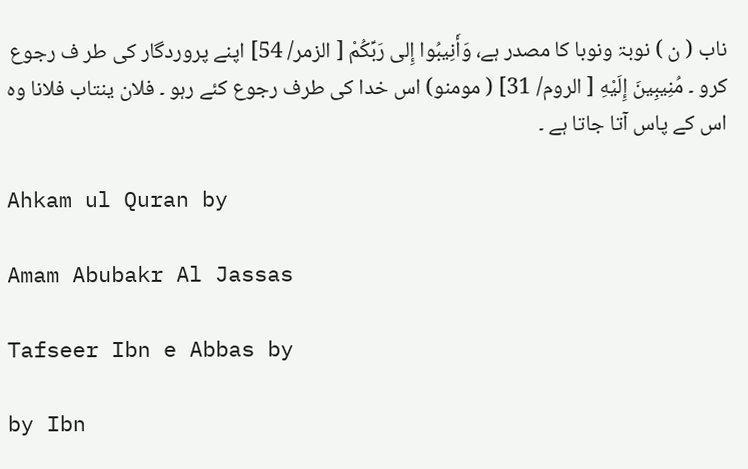ناب ( ن ) نوبۃ ونوبا کا مصدر ہے، وَأَنِيبُوا إِلى رَبِّكُمْ [ الزمر/ 54] اپنے پروردگار کی طر ف رجوع کرو ۔ مُنِيبِينَ إِلَيْهِ [ الروم/ 31] ( مومنو) اس خدا کی طرف رجوع کئے رہو ۔ فلان ینتاب فلانا وہ اس کے پاس آتا جاتا ہے ۔

Ahkam ul Quran by

Amam Abubakr Al Jassas

Tafseer Ibn e Abbas by

by Ibn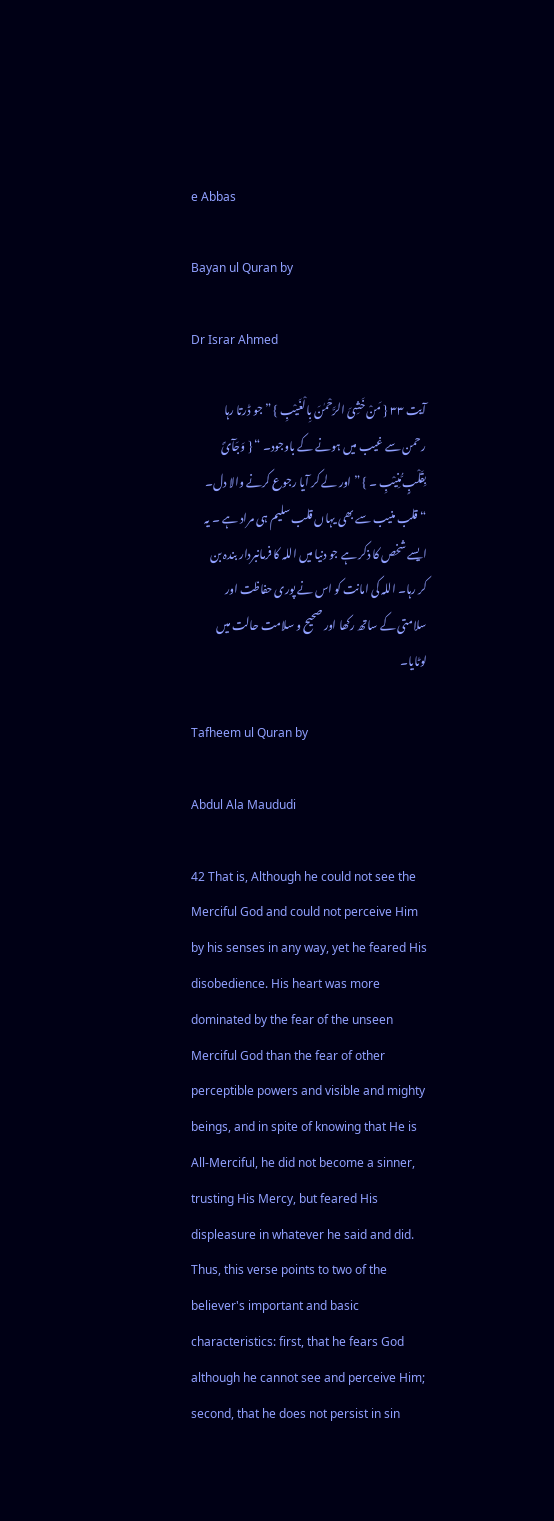e Abbas

Bayan ul Quran by

Dr Israr Ahmed

آیت ٣٣ { مَنْ خَشِیَ الرَّحْمٰنَ بِالْغَیْبِ } ” جو ڈرتا رہا رحمن سے غیب میں ہونے کے باوجود۔ “ { وَجَآئَ بِقَلْبٍ مُّنِیْبِ ۔ } ” اور لے کر آیا رجوع کرنے والا دل۔ “ قلب منیب سے بھی یہاں قلب سلیم ہی مراد ہے ۔ یہ ایسے شخص کا ذکر ہے جو دنیا میں اللہ کا فرمانبردار بندہ بن کر رہا۔ اللہ کی امانت کو اس نے پوری حفاظت اور سلامتی کے ساتھ رکھا اور صحیح و سلامت حالت میں لوٹایا۔

Tafheem ul Quran by

Abdul Ala Maududi

42 That is, Although he could not see the Merciful God and could not perceive Him by his senses in any way, yet he feared His disobedience. His heart was more dominated by the fear of the unseen Merciful God than the fear of other perceptible powers and visible and mighty beings, and in spite of knowing that He is All-Merciful, he did not become a sinner, trusting His Mercy, but feared His displeasure in whatever he said and did. Thus, this verse points to two of the believer's important and basic characteristics: first, that he fears God although he cannot see and perceive Him; second, that he does not persist in sin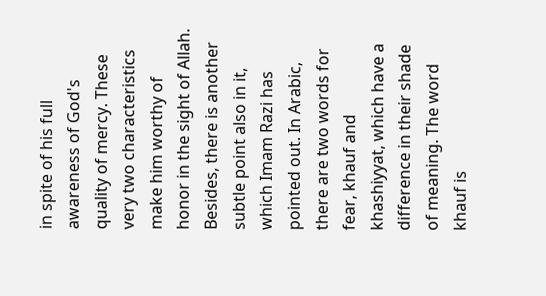in spite of his full awareness of God's quality of mercy. These very two characteristics make him worthy of honor in the sight of Allah. Besides, there is another subtle point also in it, which Imam Razi has pointed out. In Arabic, there are two words for fear, khauf and khashiyyat, which have a difference in their shade of meaning. The word khauf is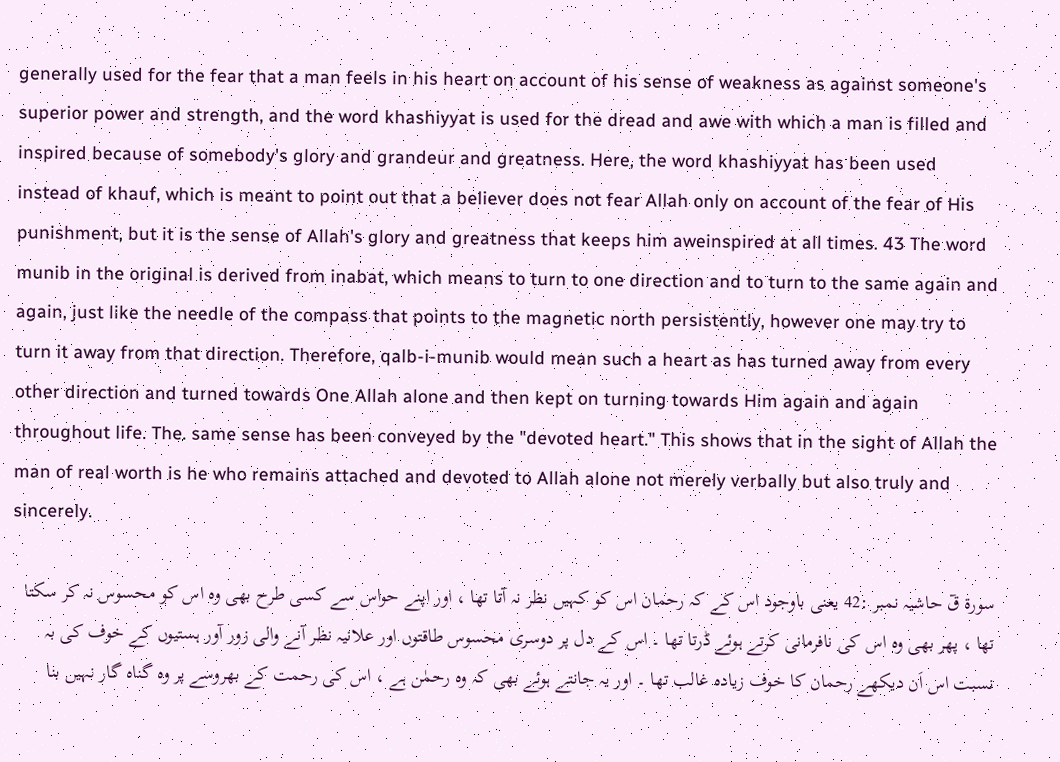generally used for the fear that a man feels in his heart on account of his sense of weakness as against someone's superior power and strength, and the word khashiyyat is used for the dread and awe with which a man is filled and inspired because of somebody's glory and grandeur and greatness. Here, the word khashiyyat has been used instead of khauf, which is meant to point out that a believer does not fear Allah only on account of the fear of His punishment, but it is the sense of Allah's glory and greatness that keeps him aweinspired at all times. 43 The word munib in the original is derived from inabat, which means to turn to one direction and to turn to the same again and again, just like the needle of the compass that points to the magnetic north persistently, however one may try to turn it away from that direction. Therefore, qalb-i-munib would mean such a heart as has turned away from every other direction and turned towards One Allah alone and then kept on turning towards Him again and again throughout life. The. same sense has been conveyed by the "devoted heart." This shows that in the sight of Allah the man of real worth is he who remains attached and devoted to Allah alone not merely verbally but also truly and sincerely.

سورة قٓ حاشیہ نمبر :42 یعنی باوجود اس کے کہ رحمان اس کو کہیں نظر نہ آتا تھا ، اور اپنے حواس سے کسی طرح بھی وہ اس کو محسوس نہ کر سکتا تھا ، پھر بھی وہ اس کی نافرمانی کرتے ہوئے ڈرتا تھا ۔ اس کے دل پر دوسری محسوس طاقتوں اور علانیہ نظر آنے والی زور آور ہستیوں کے خوف کی بہ نسبت اس اَن دیکھے رحمان کا خوف زیادہ غالب تھا ۔ اور یہ جانتے ہوئے بھی کہ وہ رحمٰن ہے ، اس کی رحمت کے بھروسے پر وہ گناہ گار نہیں بنا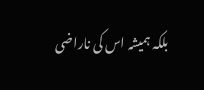بلکہ ہمیشہ اس کی ناراضی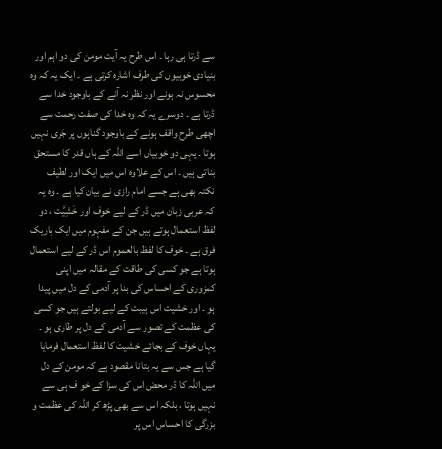سے ڈرتا ہی رہا ۔ اس طرح یہ آیت مومن کی دو اہم اور بنیادی خوبیوں کی طرف اشارہ کرتی ہے ۔ ایک یہ کہ وہ محسوس نہ ہونے اور نظر نہ آنے کے باوجود خدا سے ڈرتا ہے ۔ دوسرے یہ کہ وہ خدا کی صفت رحمت سے اچھی طرح واقف ہونے کے باوجود گناہوں پر جَری نہیں ہوتا ۔ یہی دو خوبیاں اسے اللہ کے ہاں قدر کا مستحق بناتی ہیں ۔ اس کے علاوہ اس میں ایک اور لطیف نکتہ بھی ہے جسے امام رازی نے بیان کیا ہے ۔ وہ یہ کہ عربی زبان میں ڈر کے لیے خوف اور خَشِیَّت ، دو لفظ استعمال ہوتے ہیں جن کے مفہوم میں ایک باریک فرق ہے ۔ خوف کا لفظ بالعموم اس ڈر کے لیے استعمال ہوتا ہے جو کسی کی طاقت کے مقالہ میں اپنی کمزوری کے احساس کی بنا پر آدمی کے دل میں پیدا ہو ۔ اور خشیت اس ہیبت کے لیے بولتے ہیں جو کسی کی عظمت کے تصور سے آدمی کے دل پر طاری ہو ۔ یہاں خوف کے بجائے خشیت کا لفظ استعمال فرمایا گیا ہے جس سے یہ بتانا مقصود ہے کہ مومن کے دل میں اللہ کا ڈر محض اس کی سزا کے خو ف ہی سے نہیں ہوتا ، بلکہ اس سے بھی پڑھ کر اللہ کی عظمت و بزرگی کا احساس اس پر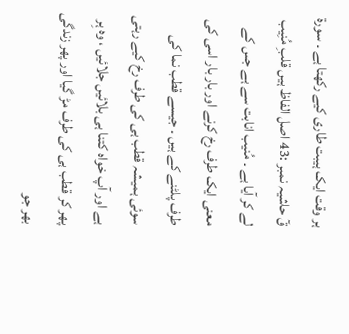ہر وقت ایک ہیبت طاری کیے رکھتا ہے ۔ سورة قٓ حاشیہ نمبر :43 اصل الفاظ ہیں قلبِ مُنِیب لے کر آیا ہے ۔ مُنیب انابت سے ہے جس کے معنی ایک طرف رخ کرنے اور بار بار اسی کی طرف پلٹنے کے ہیں ۔ جیسے قطب نما کی سوئی ہمیشہ قطب ہی کی طرف رخ کیے رہتی ہے اور آپ خواہ کتنا ہی بلائیں جلائیں ، وہ ہِر پھر کر قطب ہی کی طرف مڑ گیا اور پھر زندگی بھر جو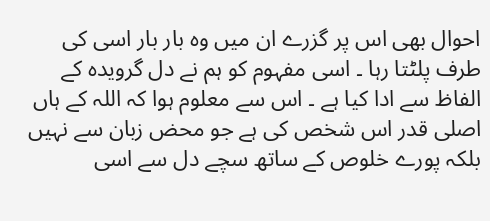احوال بھی اس پر گزرے ان میں وہ بار بار اسی کی طرف پلٹتا رہا ۔ اسی مفہوم کو ہم نے دل گرویدہ کے الفاظ سے ادا کیا ہے ۔ اس سے معلوم ہوا کہ اللہ کے ہاں اصلی قدر اس شخص کی ہے جو محض زبان سے نہیں بلکہ پورے خلوص کے ساتھ سچے دل سے اسی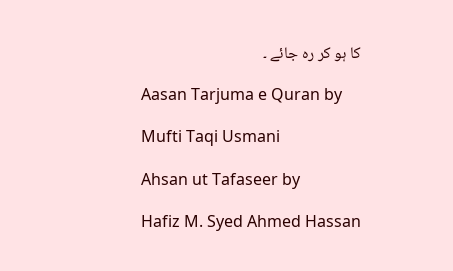کا ہو کر رہ جائے ۔

Aasan Tarjuma e Quran by

Mufti Taqi Usmani

Ahsan ut Tafaseer by

Hafiz M. Syed Ahmed Hassan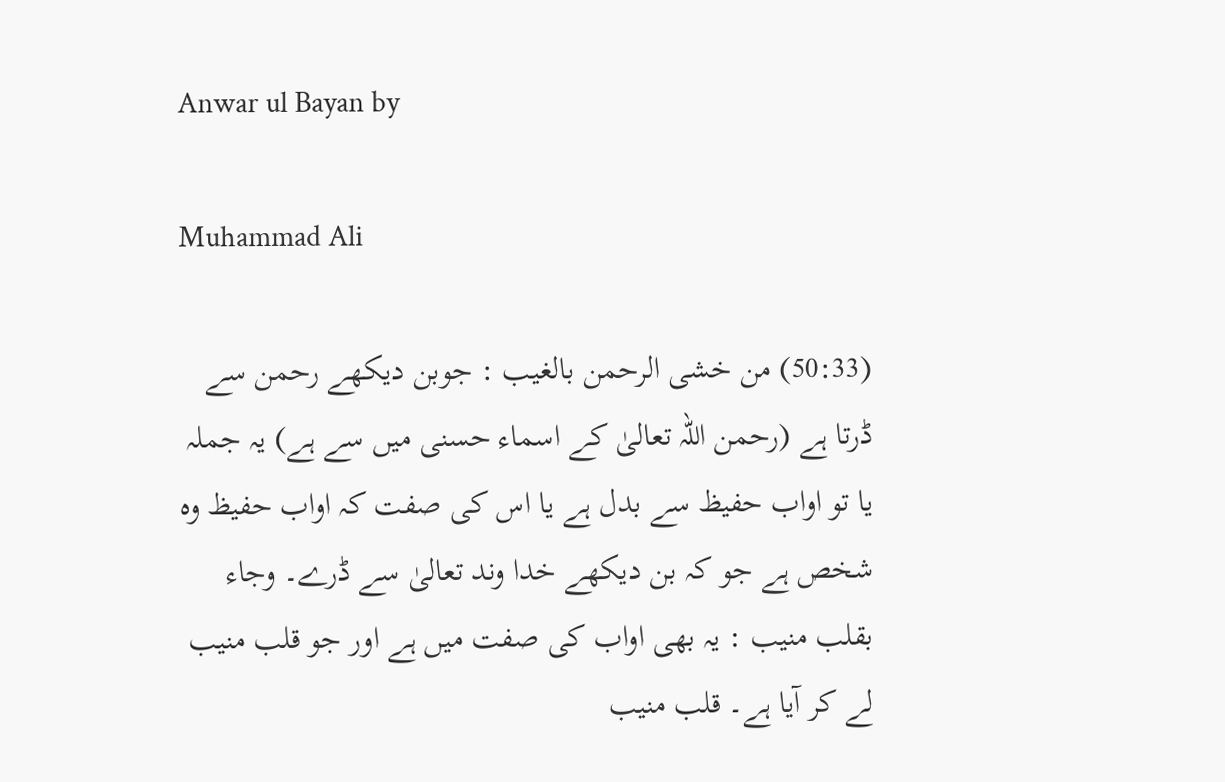Anwar ul Bayan by

Muhammad Ali

(50:33) من خشی الرحمن بالغیب : جوبن دیکھے رحمن سے ڈرتا ہے (رحمن اللہ تعالیٰ کے اسماء حسنی میں سے ہے) یہ جملہ یا تو اواب حفیظ سے بدل ہے یا اس کی صفت کہ اواب حفیظ وہ شخص ہے جو کہ بن دیکھے خدا وند تعالیٰ سے ڈرے۔ وجاء بقلب منیب : یہ بھی اواب کی صفت میں ہے اور جو قلب منیب لے کر آیا ہے۔ قلب منیب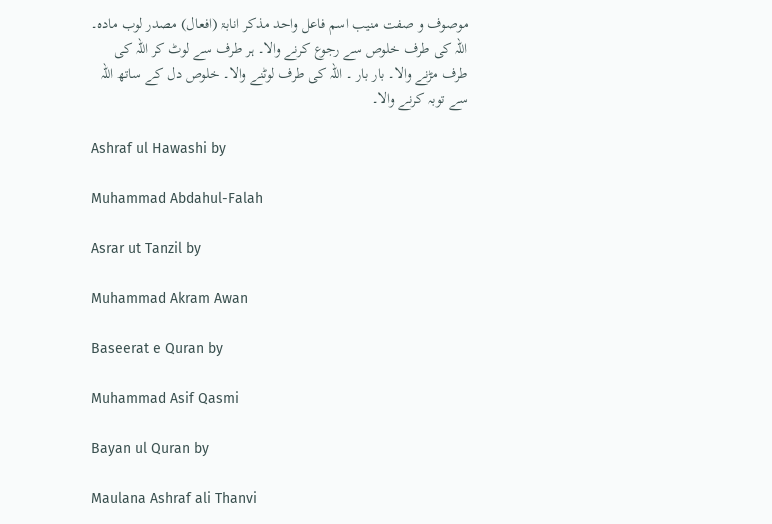موصوف و صفت منیب اسم فاعل واحد مذکر انابۃ (افعال) مصدر لوب مادہ۔ اللہ کی طرف خلوص سے رجوع کرنے والا۔ ہر طرف سے لوٹ کر اللہ کی طرف مڑنے والا۔ بار بار ۔ اللہ کی طرف لوٹنے والا۔ خلوص دل کے ساتھ اللہ سے توبہ کرنے والا۔

Ashraf ul Hawashi by

Muhammad Abdahul-Falah

Asrar ut Tanzil by

Muhammad Akram Awan

Baseerat e Quran by

Muhammad Asif Qasmi

Bayan ul Quran by

Maulana Ashraf ali Thanvi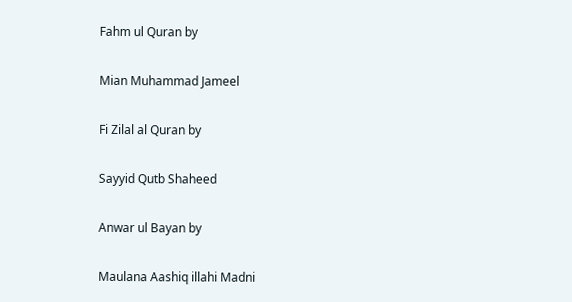Fahm ul Quran by

Mian Muhammad Jameel

Fi Zilal al Quran by

Sayyid Qutb Shaheed

Anwar ul Bayan by

Maulana Aashiq illahi Madni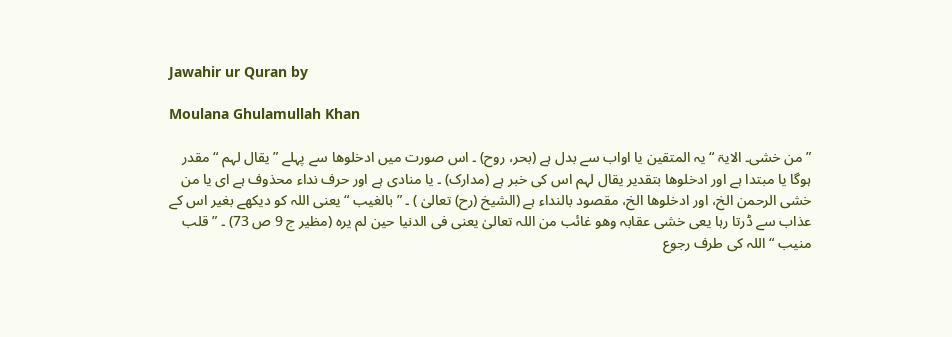Jawahir ur Quran by

Moulana Ghulamullah Khan

” من خشی۔ الایۃ “ یہ المتقین یا اواب سے بدل ہے (بحر، روح) ۔ اس صورت میں ادخلوھا سے پہلے ” یقال لہم “ مقدر ہوگا یا مبتدا ہے اور ادخلوھا بتقدیر یقال لہم اس کی خبر ہے (مدارک) ۔ یا منادی ہے اور حرف نداء محذوف ہے ای یا من خشی الرحمن الخ، اور ادخلوھا الخ، مقصود بالنداء ہے (الشیخ (رح) تعالیٰ ) ۔ ” بالغیب “ یعنی اللہ کو دیکھے بغیر اس کے عذاب سے ڈرتا رہا یعی خشی عقابہ وھو غائب من اللہ تعالیٰ یعنی فی الدنیا حین لم یرہ (مظیر ج 9 ص 73) ۔ ” قلب منیب “ اللہ کی طرف رجوع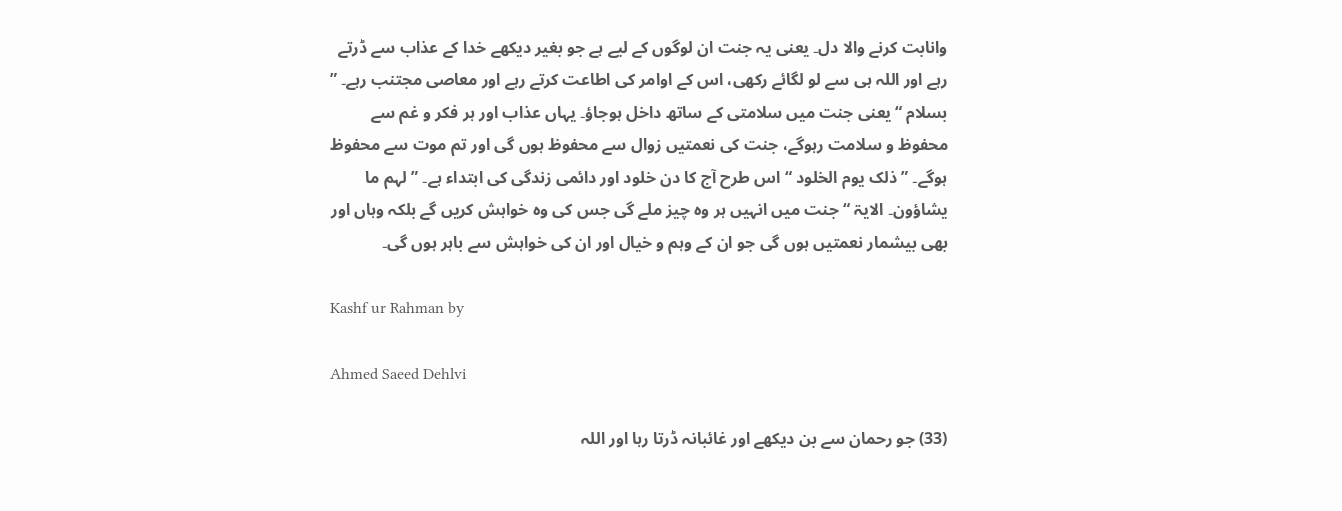وانابت کرنے والا دل۔ یعنی یہ جنت ان لوگوں کے لیے ہے جو بغیر دیکھے خدا کے عذاب سے ڈرتے رہے اور اللہ ہی سے لو لگائے رکھی، اس کے اوامر کی اطاعت کرتے رہے اور معاصی مجتنب رہے۔ ” بسلام “ یعنی جنت میں سلامتی کے ساتھ داخل ہوجاؤ۔ یہاں عذاب اور ہر فکر و غم سے محفوظ و سلامت رہوگے، جنت کی نعمتیں زوال سے محفوظ ہوں گی اور تم موت سے محفوظ ہوگے۔ ” ذلک یوم الخلود “ اس طرح آج کا دن خلود اور دائمی زندگی کی ابتداء ہے۔ ” لہم ما یشاؤون۔ الایۃ “ جنت میں انہیں ہر وہ چیز ملے گی جس کی وہ خواہش کریں گے بلکہ وہاں اور بھی بیشمار نعمتیں ہوں گی جو ان کے وہم و خیال اور ان کی خواہش سے باہر ہوں گی۔

Kashf ur Rahman by

Ahmed Saeed Dehlvi

(33) جو رحمان سے بن دیکھے اور غائبانہ ڈرتا رہا اور اللہ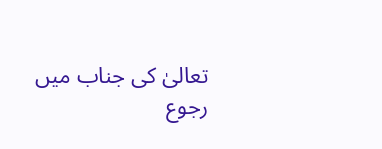تعالیٰ کی جناب میں رجوع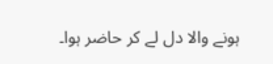ہونے والا دل لے کر حاضر ہوا۔